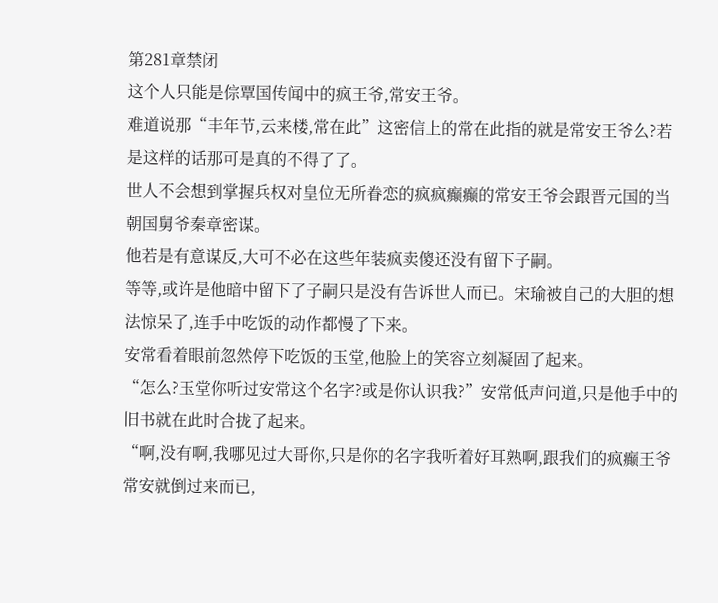第281章禁闭
这个人只能是倧覃国传闻中的疯王爷,常安王爷。
难道说那“丰年节,云来楼,常在此”这密信上的常在此指的就是常安王爷么?若是这样的话那可是真的不得了了。
世人不会想到掌握兵权对皇位无所眷恋的疯疯癫癫的常安王爷会跟晋元国的当朝国舅爷秦章密谋。
他若是有意谋反,大可不必在这些年装疯卖傻还没有留下子嗣。
等等,或许是他暗中留下了子嗣只是没有告诉世人而已。宋瑜被自己的大胆的想法惊呆了,连手中吃饭的动作都慢了下来。
安常看着眼前忽然停下吃饭的玉堂,他脸上的笑容立刻凝固了起来。
“怎么?玉堂你听过安常这个名字?或是你认识我?”安常低声问道,只是他手中的旧书就在此时合拢了起来。
“啊,没有啊,我哪见过大哥你,只是你的名字我听着好耳熟啊,跟我们的疯癫王爷常安就倒过来而已,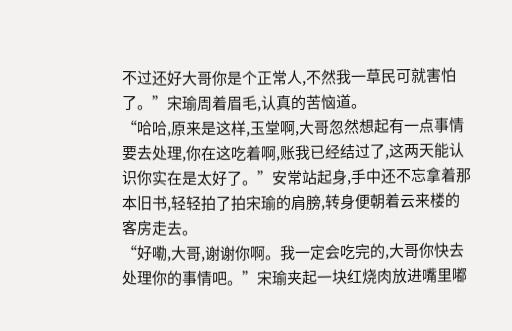不过还好大哥你是个正常人,不然我一草民可就害怕了。”宋瑜周着眉毛,认真的苦恼道。
“哈哈,原来是这样,玉堂啊,大哥忽然想起有一点事情要去处理,你在这吃着啊,账我已经结过了,这两天能认识你实在是太好了。”安常站起身,手中还不忘拿着那本旧书,轻轻拍了拍宋瑜的肩膀,转身便朝着云来楼的客房走去。
“好嘞,大哥,谢谢你啊。我一定会吃完的,大哥你快去处理你的事情吧。”宋瑜夹起一块红烧肉放进嘴里嘟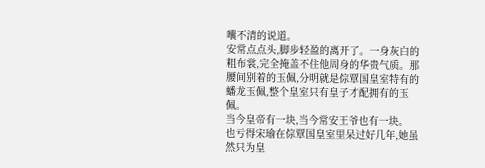囔不清的说道。
安常点点头,脚步轻盈的离开了。一身灰白的粗布裳,完全掩盖不住他周身的华贵气质。那腰间别着的玉佩,分明就是倧覃国皇室特有的蟠龙玉佩,整个皇室只有皇子才配拥有的玉佩。
当今皇帝有一块,当今常安王爷也有一块。
也亏得宋瑜在倧覃国皇室里呆过好几年,她虽然只为皇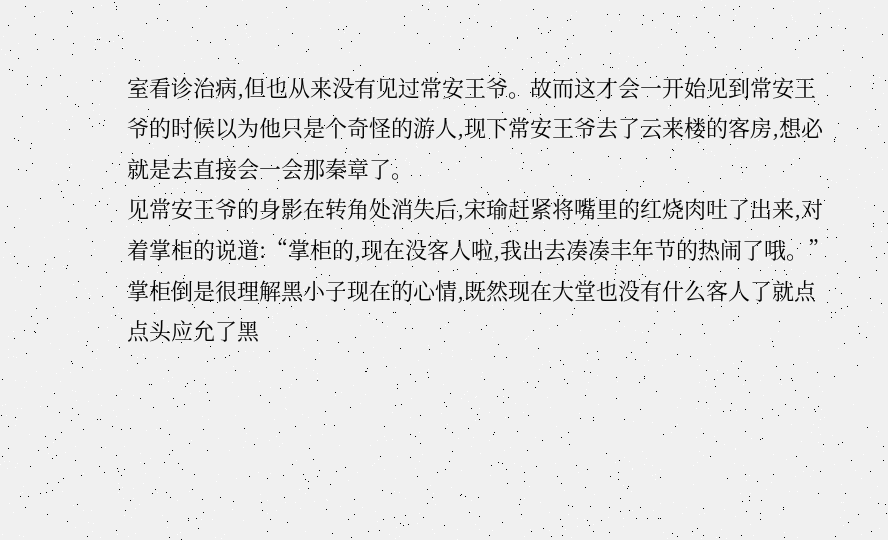室看诊治病,但也从来没有见过常安王爷。故而这才会一开始见到常安王爷的时候以为他只是个奇怪的游人,现下常安王爷去了云来楼的客房,想必就是去直接会一会那秦章了。
见常安王爷的身影在转角处消失后,宋瑜赶紧将嘴里的红烧肉吐了出来,对着掌柜的说道:“掌柜的,现在没客人啦,我出去凑凑丰年节的热闹了哦。”
掌柜倒是很理解黑小子现在的心情,既然现在大堂也没有什么客人了就点点头应允了黑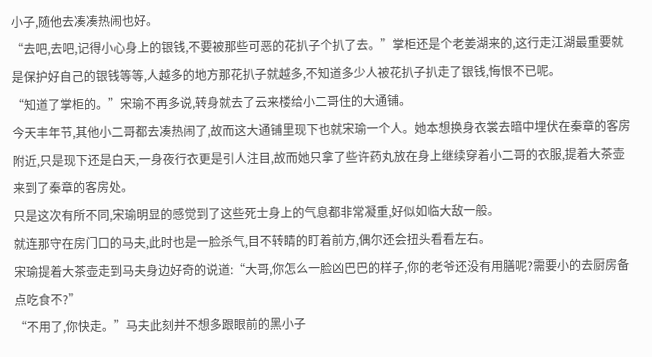小子,随他去凑凑热闹也好。
“去吧,去吧,记得小心身上的银钱,不要被那些可恶的花扒子个扒了去。”掌柜还是个老姜湖来的,这行走江湖最重要就是保护好自己的银钱等等,人越多的地方那花扒子就越多,不知道多少人被花扒子扒走了银钱,悔恨不已呢。
“知道了掌柜的。”宋瑜不再多说,转身就去了云来楼给小二哥住的大通铺。
今天丰年节,其他小二哥都去凑热闹了,故而这大通铺里现下也就宋瑜一个人。她本想换身衣裳去暗中埋伏在秦章的客房附近,只是现下还是白天,一身夜行衣更是引人注目,故而她只拿了些许药丸放在身上继续穿着小二哥的衣服,提着大茶壶来到了秦章的客房处。
只是这次有所不同,宋瑜明显的感觉到了这些死士身上的气息都非常凝重,好似如临大敌一般。
就连那守在房门口的马夫,此时也是一脸杀气,目不转睛的盯着前方,偶尔还会扭头看看左右。
宋瑜提着大茶壶走到马夫身边好奇的说道:“大哥,你怎么一脸凶巴巴的样子,你的老爷还没有用膳呢?需要小的去厨房备点吃食不?”
“不用了,你快走。”马夫此刻并不想多跟眼前的黑小子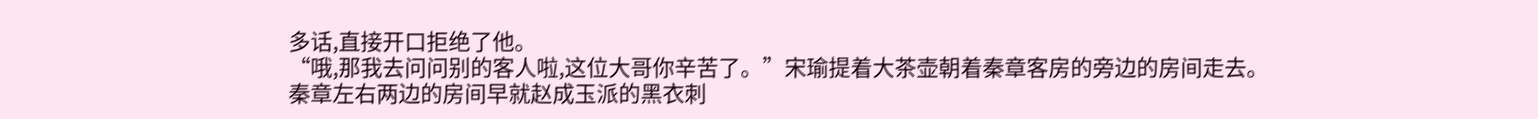多话,直接开口拒绝了他。
“哦,那我去问问别的客人啦,这位大哥你辛苦了。”宋瑜提着大茶壶朝着秦章客房的旁边的房间走去。
秦章左右两边的房间早就赵成玉派的黑衣刺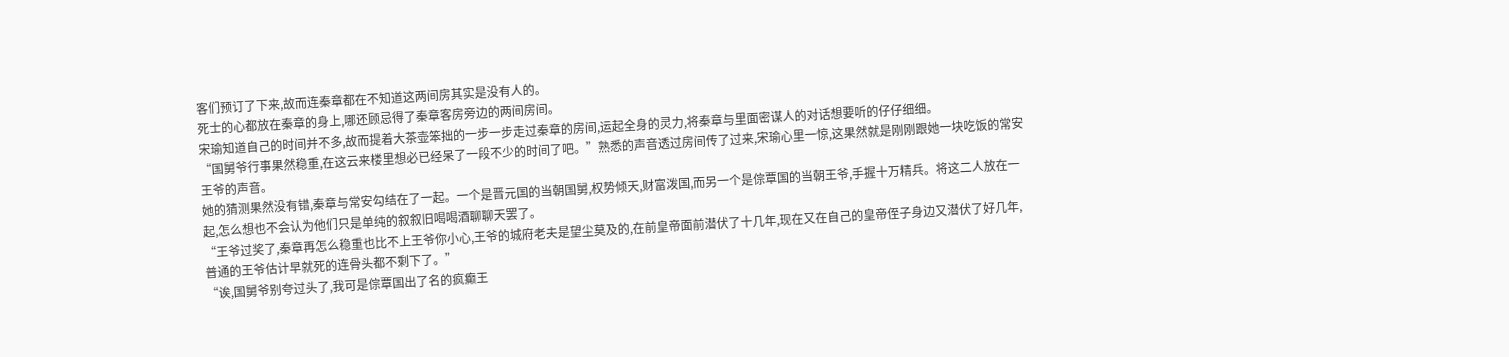客们预订了下来,故而连秦章都在不知道这两间房其实是没有人的。
死士的心都放在秦章的身上,哪还顾忌得了秦章客房旁边的两间房间。
宋瑜知道自己的时间并不多,故而提着大茶壶笨拙的一步一步走过秦章的房间,运起全身的灵力,将秦章与里面密谋人的对话想要听的仔仔细细。
“国舅爷行事果然稳重,在这云来楼里想必已经呆了一段不少的时间了吧。”熟悉的声音透过房间传了过来,宋瑜心里一惊,这果然就是刚刚跟她一块吃饭的常安王爷的声音。
她的猜测果然没有错,秦章与常安勾结在了一起。一个是晋元国的当朝国舅,权势倾天,财富泼国,而另一个是倧覃国的当朝王爷,手握十万精兵。将这二人放在一起,怎么想也不会认为他们只是单纯的叙叙旧喝喝酒聊聊天罢了。
“王爷过奖了,秦章再怎么稳重也比不上王爷你小心,王爷的城府老夫是望尘莫及的,在前皇帝面前潜伏了十几年,现在又在自己的皇帝侄子身边又潜伏了好几年,普通的王爷估计早就死的连骨头都不剩下了。”
“诶,国舅爷别夸过头了,我可是倧覃国出了名的疯癫王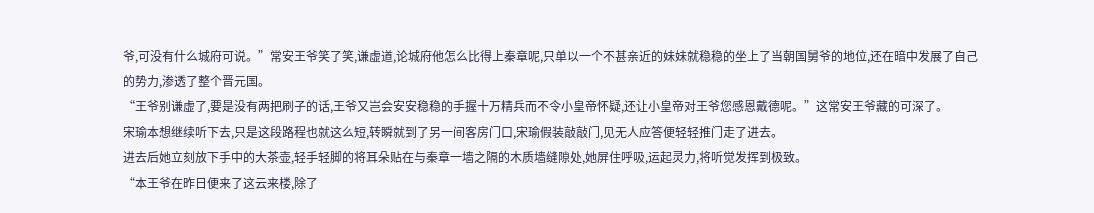爷,可没有什么城府可说。”常安王爷笑了笑,谦虚道,论城府他怎么比得上秦章呢,只单以一个不甚亲近的妹妹就稳稳的坐上了当朝国舅爷的地位,还在暗中发展了自己的势力,渗透了整个晋元国。
“王爷别谦虚了,要是没有两把刷子的话,王爷又岂会安安稳稳的手握十万精兵而不令小皇帝怀疑,还让小皇帝对王爷您感恩戴德呢。”这常安王爷藏的可深了。
宋瑜本想继续听下去,只是这段路程也就这么短,转瞬就到了另一间客房门口,宋瑜假装敲敲门,见无人应答便轻轻推门走了进去。
进去后她立刻放下手中的大茶壶,轻手轻脚的将耳朵贴在与秦章一墙之隔的木质墙缝隙处,她屏住呼吸,运起灵力,将听觉发挥到极致。
“本王爷在昨日便来了这云来楼,除了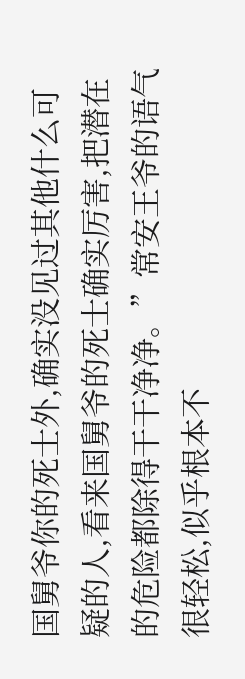国舅爷你的死士外,确实没见过其他什么可疑的人,看来国舅爷的死士确实厉害,把潜在的危险都除得干干净净。”常安王爷的语气很轻松,似乎根本不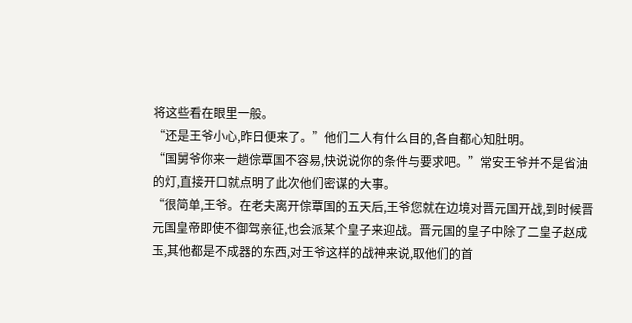将这些看在眼里一般。
“还是王爷小心,昨日便来了。”他们二人有什么目的,各自都心知肚明。
“国舅爷你来一趟倧覃国不容易,快说说你的条件与要求吧。”常安王爷并不是省油的灯,直接开口就点明了此次他们密谋的大事。
“很简单,王爷。在老夫离开倧覃国的五天后,王爷您就在边境对晋元国开战,到时候晋元国皇帝即使不御驾亲征,也会派某个皇子来迎战。晋元国的皇子中除了二皇子赵成玉,其他都是不成器的东西,对王爷这样的战神来说,取他们的首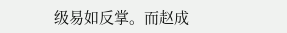级易如反掌。而赵成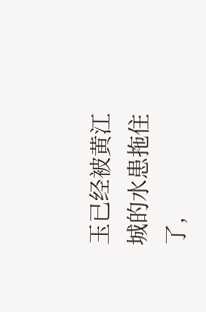玉已经被黄江城的水患拖住了,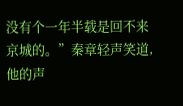没有个一年半载是回不来京城的。”秦章轻声笑道,他的声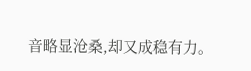音略显沧桑,却又成稳有力。